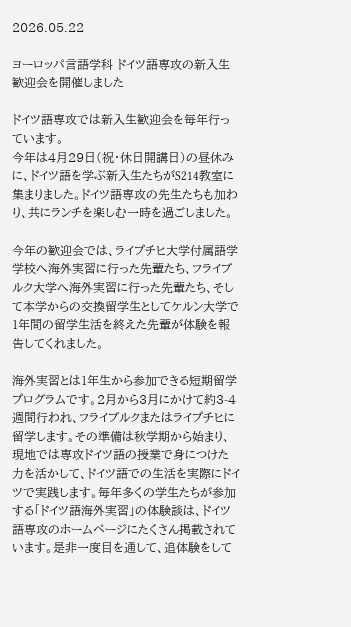2026.05.22

ヨーロッパ言語学科 ドイツ語専攻の新入生歓迎会を開催しました

ドイツ語専攻では新入生歓迎会を毎年行っています。
今年は4月29日(祝・休日開講日)の昼休みに、ドイツ語を学ぶ新入生たちがS214教室に集まりました。ドイツ語専攻の先生たちも加わり、共にランチを楽しむ一時を過ごしました。

今年の歓迎会では、ライプチヒ大学付属語学学校へ海外実習に行った先輩たち、フライブルク大学へ海外実習に行った先輩たち、そして本学からの交換留学生としてケルン大学で1年間の留学生活を終えた先輩が体験を報告してくれました。

海外実習とは1年生から参加できる短期留学プログラムです。2月から3月にかけて約3-4週間行われ、フライブルクまたはライプチヒに留学します。その準備は秋学期から始まり、現地では専攻ドイツ語の授業で身につけた力を活かして、ドイツ語での生活を実際にドイツで実践します。毎年多くの学生たちが参加する「ドイツ語海外実習」の体験談は、ドイツ語専攻のホームページにたくさん掲載されています。是非一度目を通して、追体験をして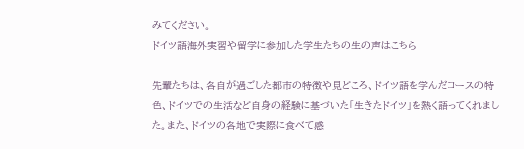みてください。
ドイツ語海外実習や留学に参加した学生たちの生の声はこちら

先輩たちは、各自が過ごした都市の特徴や見どころ、ドイツ語を学んだコースの特色、ドイツでの生活など自身の経験に基づいた「生きたドイツ」を熱く語ってくれました。また、ドイツの各地で実際に食べて感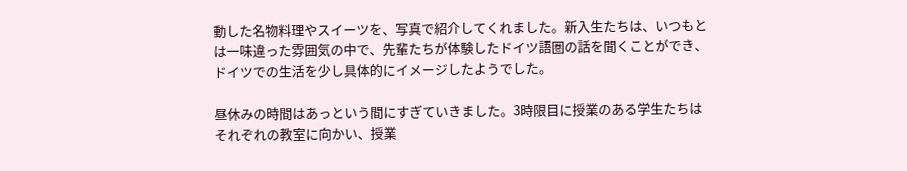動した名物料理やスイーツを、写真で紹介してくれました。新入生たちは、いつもとは一味違った雰囲気の中で、先輩たちが体験したドイツ語圏の話を聞くことができ、ドイツでの生活を少し具体的にイメージしたようでした。

昼休みの時間はあっという間にすぎていきました。3時限目に授業のある学生たちはそれぞれの教室に向かい、授業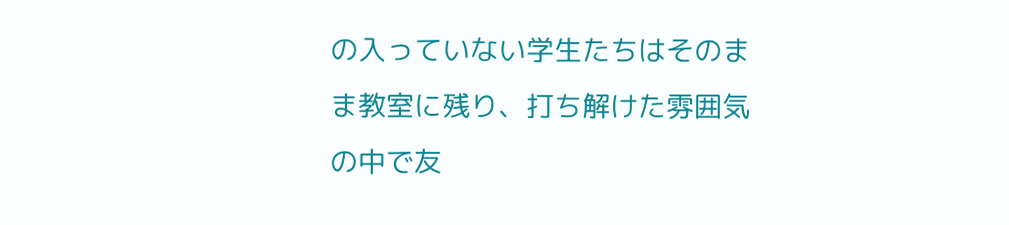の入っていない学生たちはそのまま教室に残り、打ち解けた雰囲気の中で友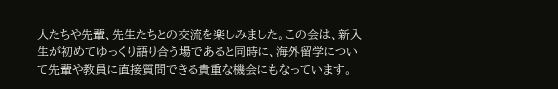人たちや先輩、先生たちとの交流を楽しみました。この会は、新入生が初めてゆっくり語り合う場であると同時に、海外留学について先輩や教員に直接質問できる貴重な機会にもなっています。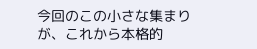今回のこの小さな集まりが、これから本格的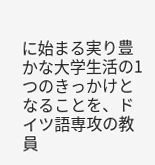に始まる実り豊かな大学生活の1つのきっかけとなることを、ドイツ語専攻の教員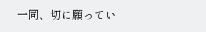一同、切に願ってい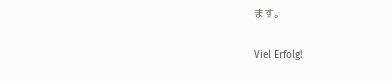ます。

Viel Erfolg!